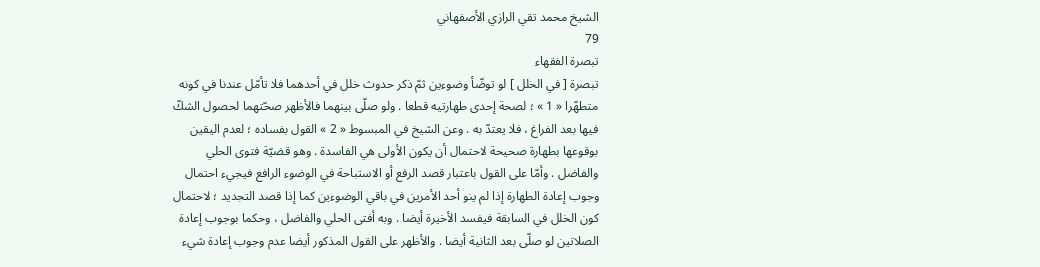الشيخ محمد تقي الرازي الأصفهاني
79
تبصرة الفقهاء
تبصرة [ في الخلل ] لو توضّأ وضوءين ثمّ ذكر حدوث خلل في أحدهما فلا تأمّل عندنا في كونه متطهّرا « 1 » ؛ لصحة إحدى طهارتيه قطعا . ولو صلّى بينهما فالأظهر صحّتهما لحصول الشكّ فيها بعد الفراغ ، فلا يعتدّ به . وعن الشيخ في المبسوط « 2 » القول بفساده ؛ لعدم اليقين بوقوعها بطهارة صحيحة لاحتمال أن يكون الأولى هي الفاسدة . وهو قضيّة فتوى الحلي والفاضل . وأمّا على القول باعتبار قصد الرفع أو الاستباحة في الوضوء الرافع فيجيء احتمال وجوب إعادة الطهارة إذا لم ينو أحد الأمرين في باقي الوضوءين كما إذا قصد التجديد ؛ لاحتمال كون الخلل في السابقة فيفسد الأخيرة أيضا . وبه أفتى الحلي والفاضل ، وحكما بوجوب إعادة الصلاتين لو صلّى بعد الثانية أيضا . والأظهر على القول المذكور أيضا عدم وجوب إعادة شيء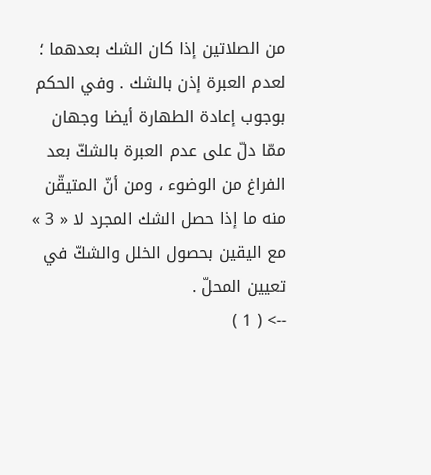من الصلاتين إذا كان الشك بعدهما ؛ لعدم العبرة إذن بالشك . وفي الحكم بوجوب إعادة الطهارة أيضا وجهان ممّا دلّ على عدم العبرة بالشكّ بعد الفراغ من الوضوء ، ومن أنّ المتيقّن منه ما إذا حصل الشك المجرد لا « 3 » مع اليقين بحصول الخلل والشكّ في تعيين المحلّ .
--> ( 1 )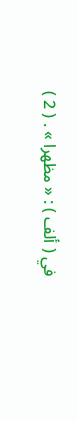في ( ألف ) : « مظهرا » . ( 2 )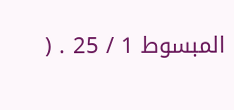المبسوط 1 / 25 . (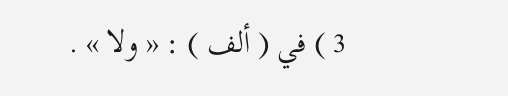3 ) في ( ألف ) : « ولا » .